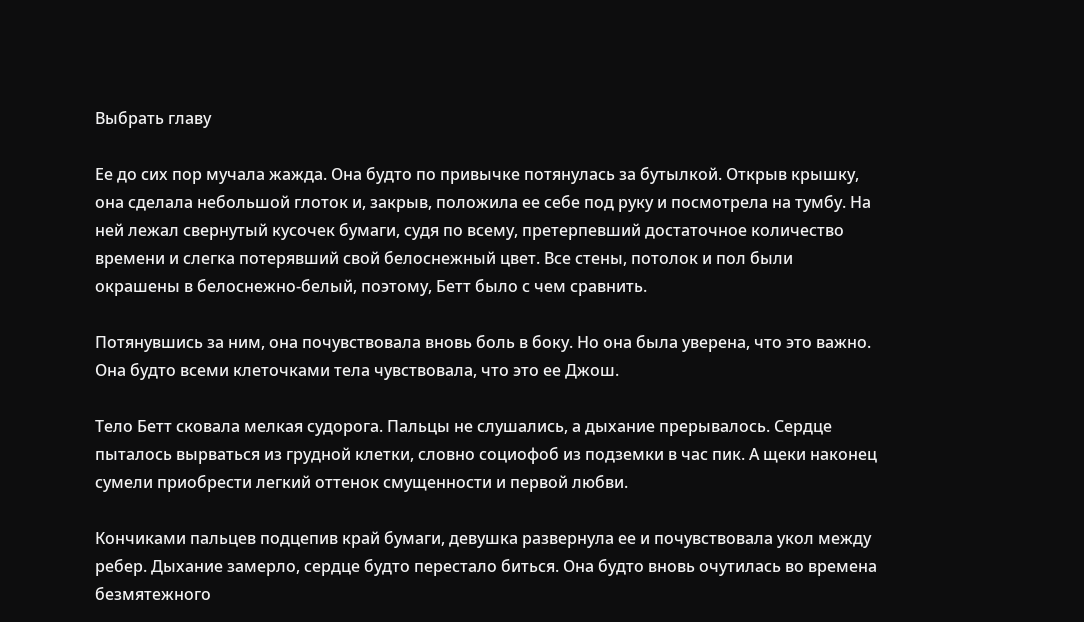Выбрать главу

Ее до сих пор мучала жажда. Она будто по привычке потянулась за бутылкой. Открыв крышку, она сделала небольшой глоток и, закрыв, положила ее себе под руку и посмотрела на тумбу. На ней лежал свернутый кусочек бумаги, судя по всему, претерпевший достаточное количество времени и слегка потерявший свой белоснежный цвет. Все стены, потолок и пол были окрашены в белоснежно-белый, поэтому, Бетт было с чем сравнить.

Потянувшись за ним, она почувствовала вновь боль в боку. Но она была уверена, что это важно. Она будто всеми клеточками тела чувствовала, что это ее Джош.

Тело Бетт сковала мелкая судорога. Пальцы не слушались, а дыхание прерывалось. Сердце пыталось вырваться из грудной клетки, словно социофоб из подземки в час пик. А щеки наконец сумели приобрести легкий оттенок смущенности и первой любви.

Кончиками пальцев подцепив край бумаги, девушка развернула ее и почувствовала укол между ребер. Дыхание замерло, сердце будто перестало биться. Она будто вновь очутилась во времена безмятежного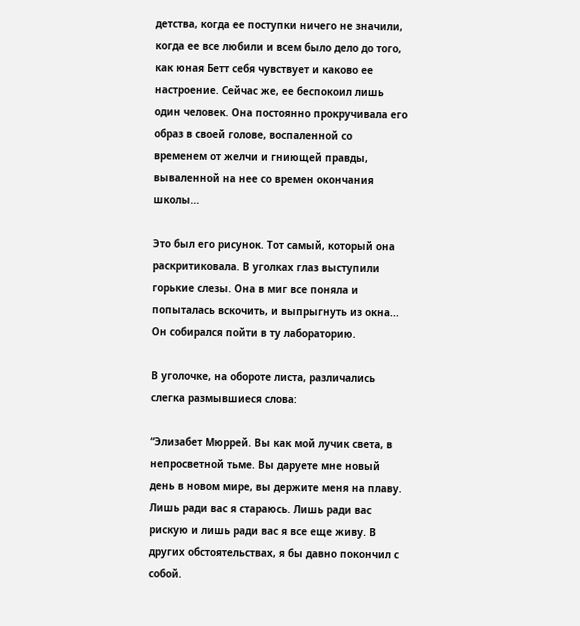детства, когда ее поступки ничего не значили, когда ее все любили и всем было дело до того, как юная Бетт себя чувствует и каково ее настроение. Сейчас же, ее беспокоил лишь один человек. Она постоянно прокручивала его образ в своей голове, воспаленной со временем от желчи и гниющей правды, вываленной на нее со времен окончания школы...

Это был его рисунок. Тот самый, который она раскритиковала. В уголках глаз выступили горькие слезы. Она в миг все поняла и попыталась вскочить, и выпрыгнуть из окна... Он собирался пойти в ту лабораторию.

В уголочке, на обороте листа, различались слегка размывшиеся слова:

“Элизабет Мюррей. Вы как мой лучик света, в непросветной тьме. Вы даруете мне новый день в новом мире, вы держите меня на плаву. Лишь ради вас я стараюсь. Лишь ради вас рискую и лишь ради вас я все еще живу. В других обстоятельствах, я бы давно покончил с собой.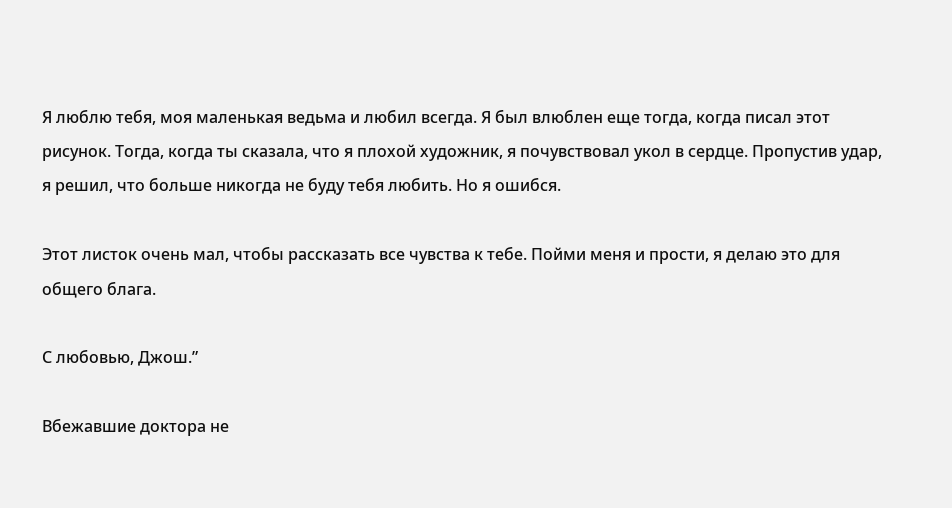Я люблю тебя, моя маленькая ведьма и любил всегда. Я был влюблен еще тогда, когда писал этот рисунок. Тогда, когда ты сказала, что я плохой художник, я почувствовал укол в сердце. Пропустив удар, я решил, что больше никогда не буду тебя любить. Но я ошибся.

Этот листок очень мал, чтобы рассказать все чувства к тебе. Пойми меня и прости, я делаю это для общего блага.

С любовью, Джош.”

Вбежавшие доктора не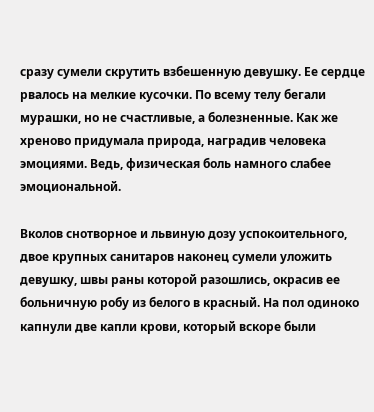сразу сумели скрутить взбешенную девушку. Ее сердце рвалось на мелкие кусочки. По всему телу бегали мурашки, но не счастливые, а болезненные. Как же хреново придумала природа, наградив человека эмоциями. Ведь, физическая боль намного слабее эмоциональной.

Вколов снотворное и львиную дозу успокоительного, двое крупных санитаров наконец сумели уложить девушку, швы раны которой разошлись, окрасив ее больничную робу из белого в красный. На пол одиноко капнули две капли крови, который вскоре были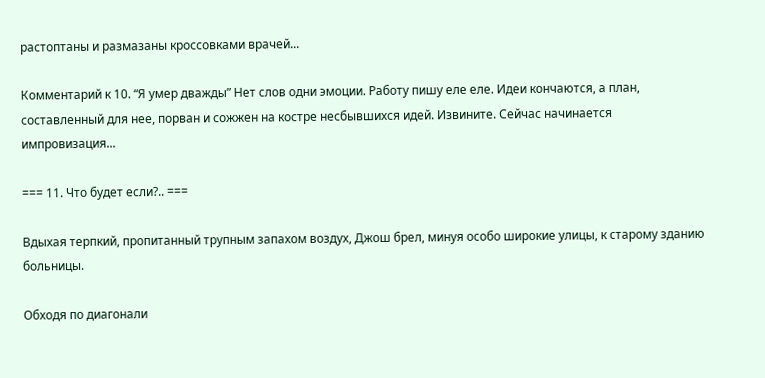растоптаны и размазаны кроссовками врачей...

Комментарий к 10. “Я умер дважды” Нет слов одни эмоции. Работу пишу еле еле. Идеи кончаются, а план, составленный для нее, порван и сожжен на костре несбывшихся идей. Извините. Сейчас начинается импровизация...

=== 11. Что будет если?.. ===

Вдыхая терпкий, пропитанный трупным запахом воздух, Джош брел, минуя особо широкие улицы, к старому зданию больницы.

Обходя по диагонали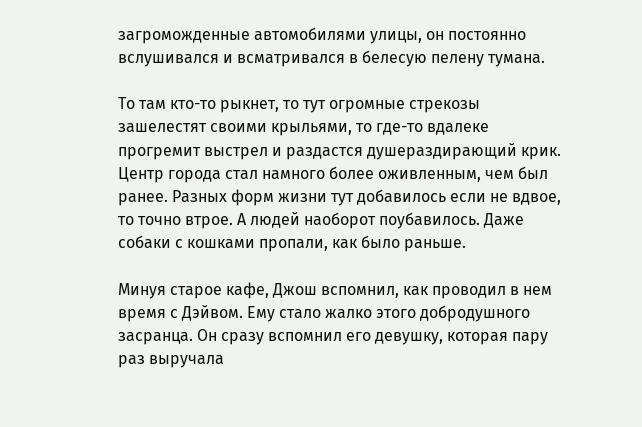загроможденные автомобилями улицы, он постоянно вслушивался и всматривался в белесую пелену тумана.

То там кто-то рыкнет, то тут огромные стрекозы зашелестят своими крыльями, то где-то вдалеке прогремит выстрел и раздастся душераздирающий крик. Центр города стал намного более оживленным, чем был ранее. Разных форм жизни тут добавилось если не вдвое, то точно втрое. А людей наоборот поубавилось. Даже собаки с кошками пропали, как было раньше.

Минуя старое кафе, Джош вспомнил, как проводил в нем время с Дэйвом. Ему стало жалко этого добродушного засранца. Он сразу вспомнил его девушку, которая пару раз выручала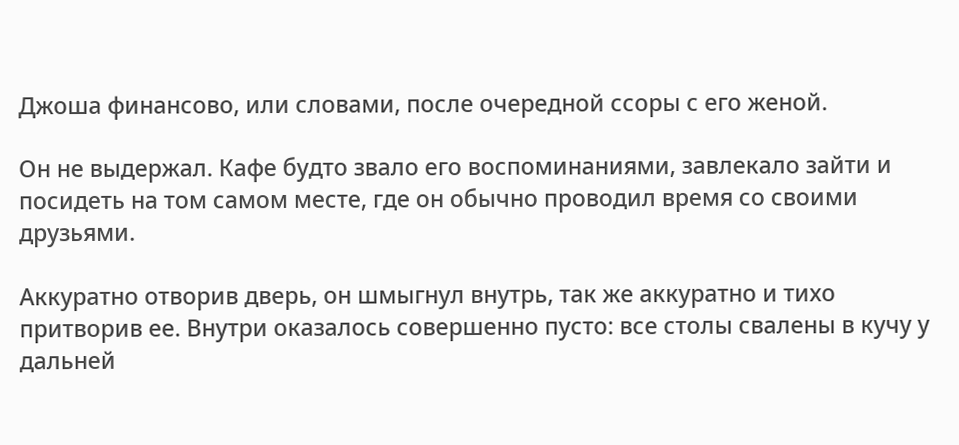Джоша финансово, или словами, после очередной ссоры с его женой.

Он не выдержал. Кафе будто звало его воспоминаниями, завлекало зайти и посидеть на том самом месте, где он обычно проводил время со своими друзьями.

Аккуратно отворив дверь, он шмыгнул внутрь, так же аккуратно и тихо притворив ее. Внутри оказалось совершенно пусто: все столы свалены в кучу у дальней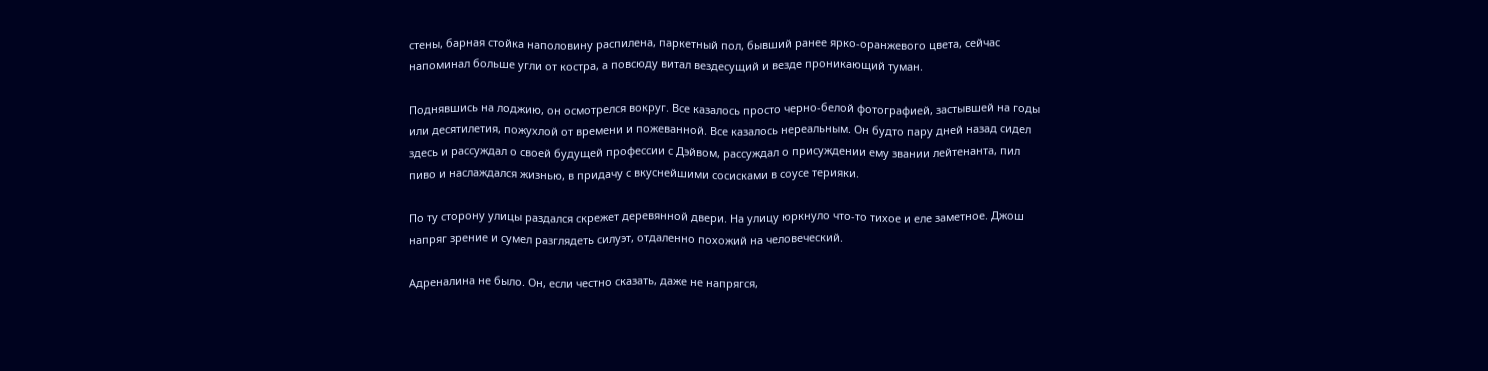стены, барная стойка наполовину распилена, паркетный пол, бывший ранее ярко-оранжевого цвета, сейчас напоминал больше угли от костра, а повсюду витал вездесущий и везде проникающий туман.

Поднявшись на лоджию, он осмотрелся вокруг. Все казалось просто черно-белой фотографией, застывшей на годы или десятилетия, пожухлой от времени и пожеванной. Все казалось нереальным. Он будто пару дней назад сидел здесь и рассуждал о своей будущей профессии с Дэйвом, рассуждал о присуждении ему звании лейтенанта, пил пиво и наслаждался жизнью, в придачу с вкуснейшими сосисками в соусе терияки.

По ту сторону улицы раздался скрежет деревянной двери. На улицу юркнуло что-то тихое и еле заметное. Джош напряг зрение и сумел разглядеть силуэт, отдаленно похожий на человеческий.

Адреналина не было. Он, если честно сказать, даже не напрягся,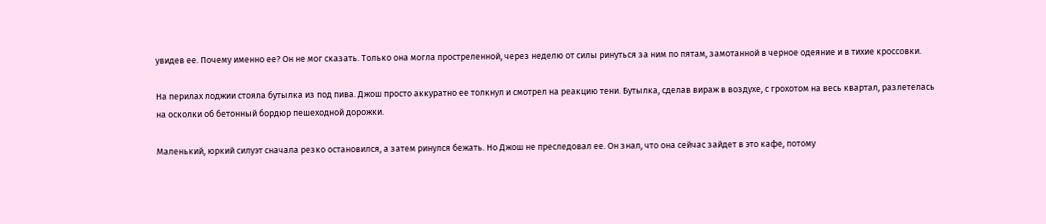увидев ее. Почему именно ее? Он не мог сказать. Только она могла простреленной, через неделю от силы ринуться за ним по пятам, замотанной в черное одеяние и в тихие кроссовки.

На перилах лоджии стояла бутылка из под пива. Джош просто аккуратно ее толкнул и смотрел на реакцию тени. Бутылка, сделав вираж в воздухе, с грохотом на весь квартал, разлетелась на осколки об бетонный бордюр пешеходной дорожки.

Маленький, юркий силуэт сначала резко остановился, а затем ринулся бежать. Но Джош не преследовал ее. Он знал, что она сейчас зайдет в это кафе, потому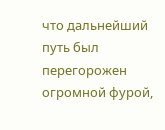что дальнейший путь был перегорожен огромной фурой,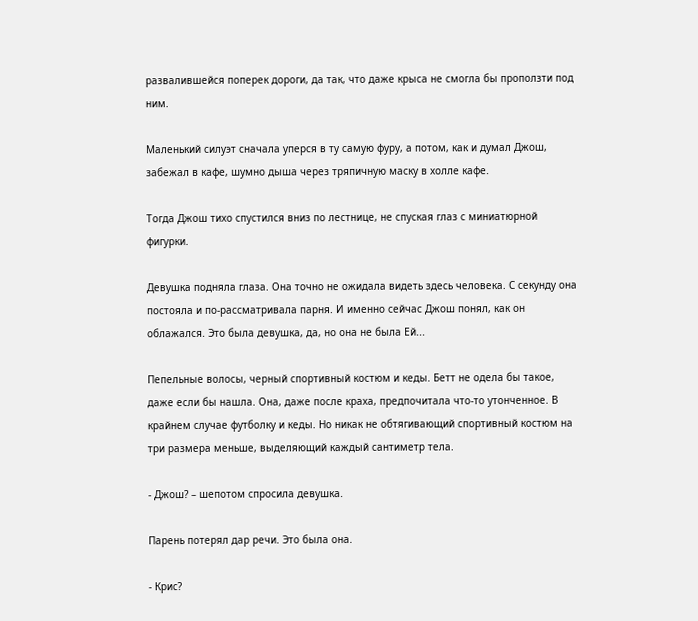развалившейся поперек дороги, да так, что даже крыса не смогла бы проползти под ним.

Маленький силуэт сначала уперся в ту самую фуру, а потом, как и думал Джош, забежал в кафе, шумно дыша через тряпичную маску в холле кафе.

Тогда Джош тихо спустился вниз по лестнице, не спуская глаз с миниатюрной фигурки.

Девушка подняла глаза. Она точно не ожидала видеть здесь человека. С секунду она постояла и по-рассматривала парня. И именно сейчас Джош понял, как он облажался. Это была девушка, да, но она не была Ей...

Пепельные волосы, черный спортивный костюм и кеды. Бетт не одела бы такое, даже если бы нашла. Она, даже после краха, предпочитала что-то утонченное. В крайнем случае футболку и кеды. Но никак не обтягивающий спортивный костюм на три размера меньше, выделяющий каждый сантиметр тела.

- Джош? – шепотом спросила девушка.

Парень потерял дар речи. Это была она.

- Крис?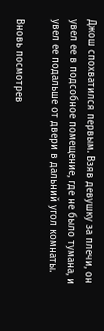Джош спохватился первым. Взяв девушку за плечи, он увел ее в подсобное помещение, где не было тумана, и увел ее подальше от двери в дальний угол комнаты.

Вновь посмотрев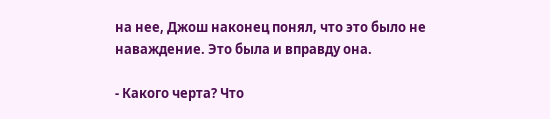на нее, Джош наконец понял, что это было не наваждение. Это была и вправду она.

- Какого черта? Что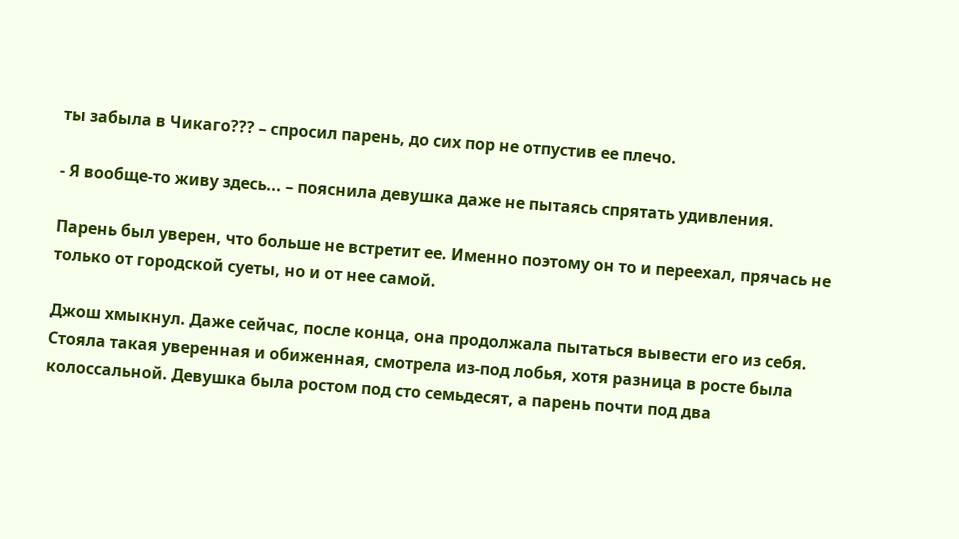ты забыла в Чикаго??? – спросил парень, до сих пор не отпустив ее плечо.

- Я вообще-то живу здесь... – пояснила девушка даже не пытаясь спрятать удивления.

Парень был уверен, что больше не встретит ее. Именно поэтому он то и переехал, прячась не только от городской суеты, но и от нее самой.

Джош хмыкнул. Даже сейчас, после конца, она продолжала пытаться вывести его из себя. Стояла такая уверенная и обиженная, смотрела из-под лобья, хотя разница в росте была колоссальной. Девушка была ростом под сто семьдесят, а парень почти под два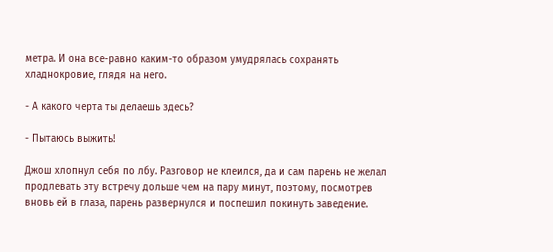метра. И она все-равно каким-то образом умудрялась сохранять хладнокровие, глядя на него.

- А какого черта ты делаешь здесь?

- Пытаюсь выжить!

Джош хлопнул себя по лбу. Разговор не клеился, да и сам парень не желал продлевать эту встречу дольше чем на пару минут, поэтому, посмотрев вновь ей в глаза, парень развернулся и поспешил покинуть заведение.